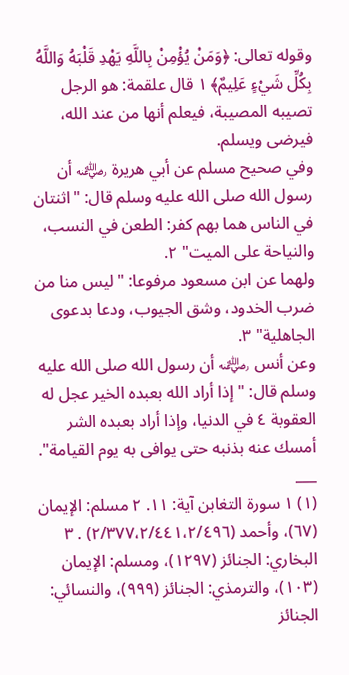وقوله تعالى: ﴿وَمَنْ يُؤْمِنْ بِاللَّهِ يَهْدِ قَلْبَهُ وَاللَّهُ بِكُلِّ شَيْءٍ عَلِيمٌ﴾ ١ قال علقمة: هو الرجل تصيبه المصيبة، فيعلم أنها من عند الله، فيرضى ويسلم.
وفي صحيح مسلم عن أبي هريرة ﵁ أن رسول الله صلى الله عليه وسلم قال: "اثنتان في الناس هما بهم كفر: الطعن في النسب، والنياحة على الميت" ٢.
ولهما عن ابن مسعود مرفوعا: "ليس منا من ضرب الخدود، وشق الجيوب، ودعا بدعوى الجاهلية" ٣.
وعن أنس ﵁ أن رسول الله صلى الله عليه وسلم قال: "إذا أراد الله بعبده الخير عجل له العقوبة ٤ في الدنيا، وإذا أراد بعبده الشر أمسك عنه بذنبه حتى يوافى به يوم القيامة".
___
(١) ١ سورة التغابن آية: ١١. ٢ مسلم: الإيمان (٦٧)، وأحمد (٢/٣٧٧،٢/٤٤١،٢/٤٩٦) . ٣ البخاري: الجنائز (١٢٩٧)، ومسلم: الإيمان (١٠٣)، والترمذي: الجنائز (٩٩٩)، والنسائي: الجنائز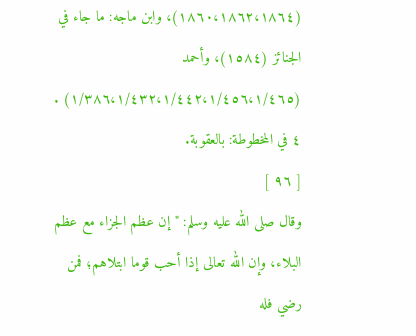(١٨٦٠،١٨٦٢،١٨٦٤)، وابن ماجه: ما جاء في الجنائز (١٥٨٤)، وأحمد (١/٣٨٦،١/٤٣٢،١/٤٤٢،١/٤٥٦،١/٤٦٥) . ٤ في المخطوطة: بالعقوبة.
[ ٩٦ ]
وقال صلى الله عليه وسلم: "إن عظم الجزاء مع عظم البلاء، وإن الله تعالى إذا أحب قوما ابتلاهم؛ فمن رضي فله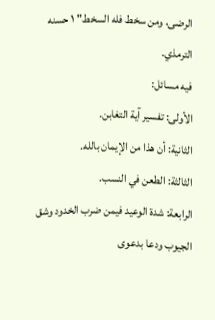الرضى، ومن سخط فله السخط" ١ حسنه الترمذي.
فيه مسائل:
الأولى: تفسير آية التغابن.
الثانية: أن هذا من الإيمان بالله.
الثالثة: الطعن في النسب.
الرابعة: شدة الوعيد فيمن ضرب الخدود وشق الجيوب ودعا بدعوى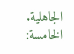الجاهلية.
الخامسة: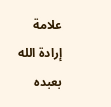علامة إرادة الله بعبده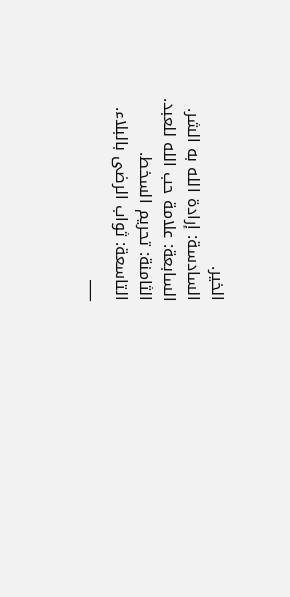الخير.
السادسة: إرادة الله به الشر.
السابعة: علامة حب الله للعبد.
الثامنة: تحريم السخط.
التاسعة: ثواب الرضى بالبلاء.
___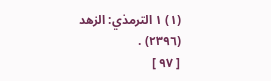(١) ١ الترمذي: الزهد (٢٣٩٦) .
[ ٩٧ ]